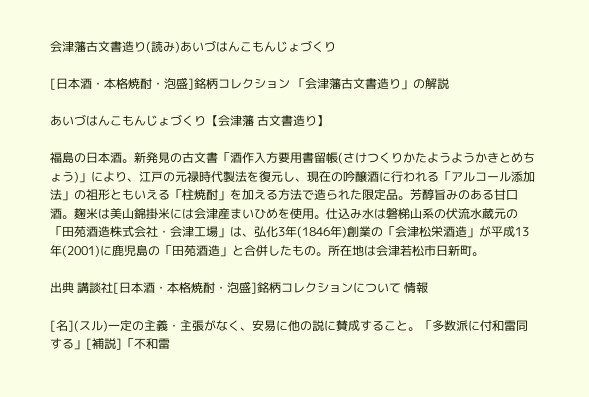会津藩古文書造り(読み)あいづはんこもんじょづくり

[日本酒・本格焼酎・泡盛]銘柄コレクション 「会津藩古文書造り」の解説

あいづはんこもんじょづくり【会津藩 古文書造り】

福島の日本酒。新発見の古文書「酒作入方要用書留帳(さけつくりかたようようかきとめちょう)」により、江戸の元禄時代製法を復元し、現在の吟醸酒に行われる「アルコール添加法」の祖形ともいえる「柱焼酎」を加える方法で造られた限定品。芳醇旨みのある甘口酒。麹米は美山錦掛米には会津産まいひめを使用。仕込み水は磐梯山系の伏流水蔵元の「田苑酒造株式会社・会津工場」は、弘化3年(1846年)創業の「会津松栄酒造」が平成13年(2001)に鹿児島の「田苑酒造」と合併したもの。所在地は会津若松市日新町。

出典 講談社[日本酒・本格焼酎・泡盛]銘柄コレクションについて 情報

[名](スル)一定の主義・主張がなく、安易に他の説に賛成すること。「多数派に付和雷同する」[補説]「不和雷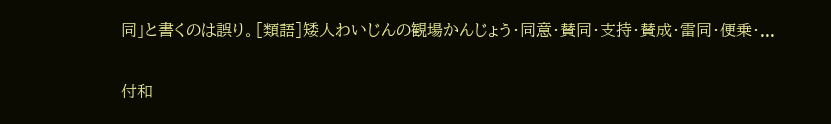同」と書くのは誤り。[類語]矮人わいじんの観場かんじょう・同意・賛同・支持・賛成・雷同・便乗・...

付和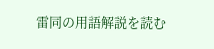雷同の用語解説を読む